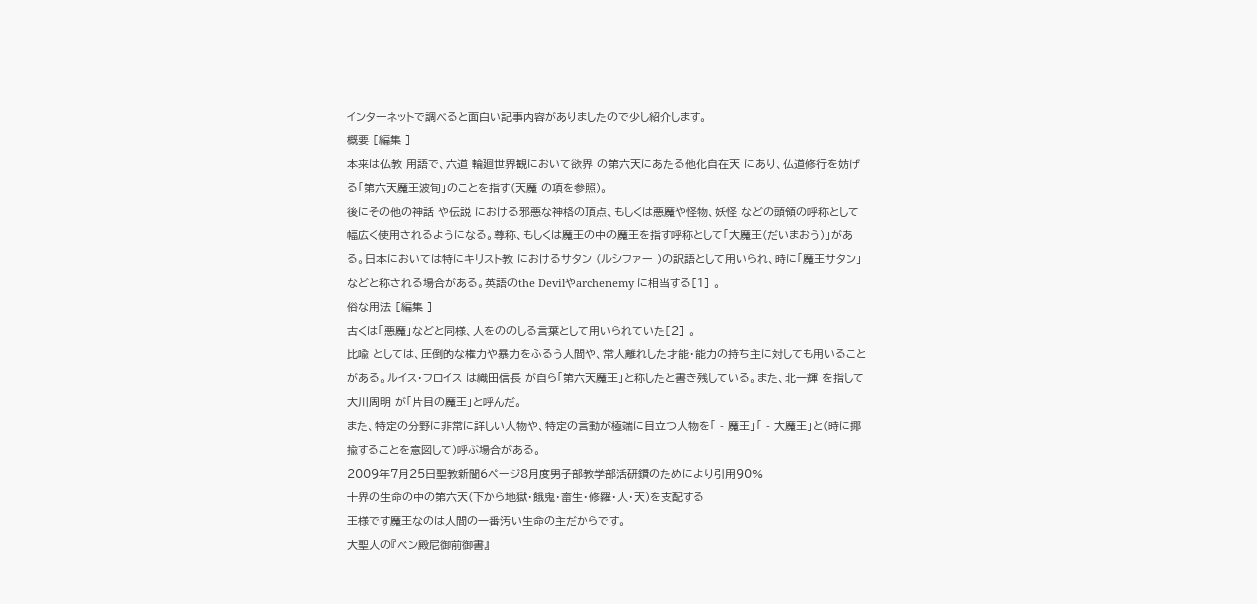インターネットで調べると面白い記事内容がありましたので少し紹介します。
概要 [編集 ]
本来は仏教 用語で、六道 輪廻世界観において欲界 の第六天にあたる他化自在天 にあり、仏道修行を妨げる「第六天魔王波旬」のことを指す(天魔 の項を参照)。
後にその他の神話 や伝説 における邪悪な神格の頂点、もしくは悪魔や怪物、妖怪 などの頭領の呼称として幅広く使用されるようになる。尊称、もしくは魔王の中の魔王を指す呼称として「大魔王(だいまおう)」がある。日本においては特にキリスト教 におけるサタン (ルシファー )の訳語として用いられ、時に「魔王サタン」などと称される場合がある。英語のthe Devilやarchenemy に相当する[1] 。
俗な用法 [編集 ]
古くは「悪魔」などと同様、人をののしる言葉として用いられていた[2] 。
比喩 としては、圧倒的な権力や暴力をふるう人間や、常人離れした才能・能力の持ち主に対しても用いることがある。ルイス・フロイス は織田信長 が自ら「第六天魔王」と称したと書き残している。また、北一輝 を指して大川周明 が「片目の魔王」と呼んだ。
また、特定の分野に非常に詳しい人物や、特定の言動が極端に目立つ人物を「 - 魔王」「 - 大魔王」と(時に揶
揄することを意図して)呼ぶ場合がある。
2009年7月25日聖教新聞6ページ8月度男子部教学部活研鑽のためにより引用90%
十界の生命の中の第六天(下から地獄・餓鬼・畜生・修羅・人・天)を支配する
王様です魔王なのは人間の一番汚い生命の主だからです。
大聖人の『ベン殿尼御前御書』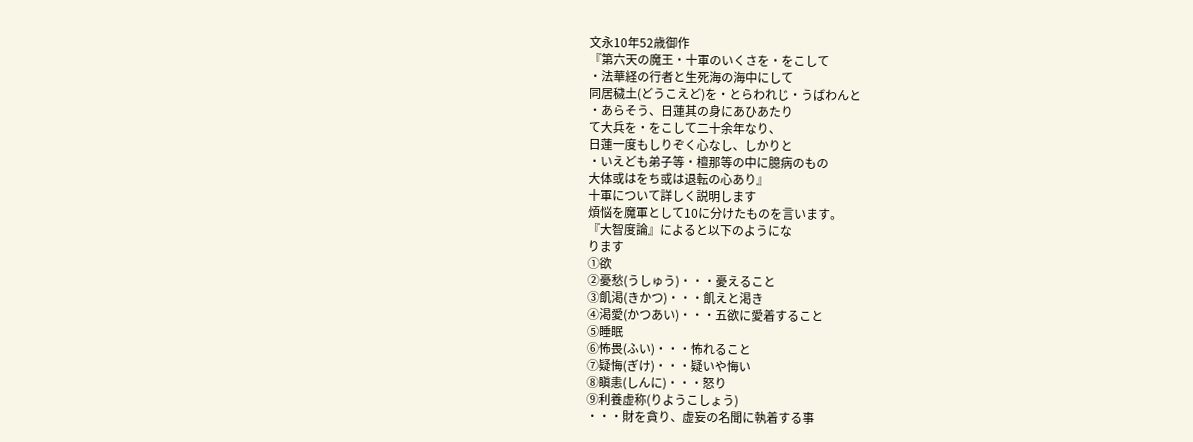文永10年52歳御作
『第六天の魔王・十軍のいくさを・をこして
・法華経の行者と生死海の海中にして
同居穢土(どうこえど)を・とらわれじ・うばわんと
・あらそう、日蓮其の身にあひあたり
て大兵を・をこして二十余年なり、
日蓮一度もしりぞく心なし、しかりと
・いえども弟子等・檀那等の中に臆病のもの
大体或はをち或は退転の心あり』
十軍について詳しく説明します
煩悩を魔軍として10に分けたものを言います。
『大智度論』によると以下のようにな
ります
①欲
②憂愁(うしゅう)・・・憂えること
③飢渇(きかつ)・・・飢えと渇き
④渇愛(かつあい)・・・五欲に愛着すること
⑤睡眠
⑥怖畏(ふい)・・・怖れること
⑦疑悔(ぎけ)・・・疑いや悔い
⑧瞋恚(しんに)・・・怒り
⑨利養虚称(りようこしょう)
・・・財を貪り、虚妄の名聞に執着する事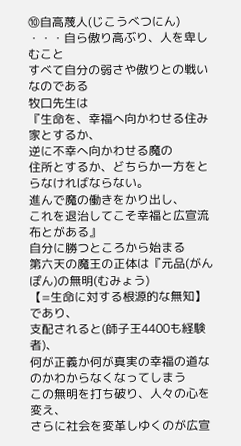⑩自高蔑人(じこうべつにん)
・・・自ら傲り高ぶり、人を卑しむこと
すべて自分の弱さや傲りとの戦いなのである
牧口先生は
『生命を、幸福へ向かわせる住み家とするか、
逆に不幸へ向かわせる魔の
住所とするか、どちらか一方をとらなければならない。
進んで魔の働きをかり出し、
これを退治してこそ幸福と広宣流布とがある』
自分に勝つところから始まる
第六天の魔王の正体は『元品(がんぽん)の無明(むみょう)
【=生命に対する根源的な無知】であり、
支配されると(師子王4400も経験者)、
何が正義か何が真実の幸福の道なのかわからなくなってしまう
この無明を打ち破り、人々の心を変え、
さらに社会を変革しゆくのが広宣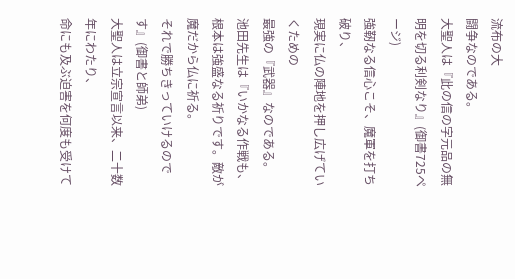流布の大
闘争なのである。
大聖人は『此の信の字元品の無明を切る利剣なり』(御書725ページ)
強靭なる信心こそ、魔軍を打ち破り、
現実に仏の陣地を押し広げていくための
最強の『武器』なのである。
池田先生は『いかなる作戦も、
根本は強盛なる祈りです。敵が魔だから仏に祈る。
それで勝ちきっていけるのです』(御書と師弟)
大聖人は立宗宣言以来、二十数年にわたり、
命にも及ぶ迫害を何度も受けて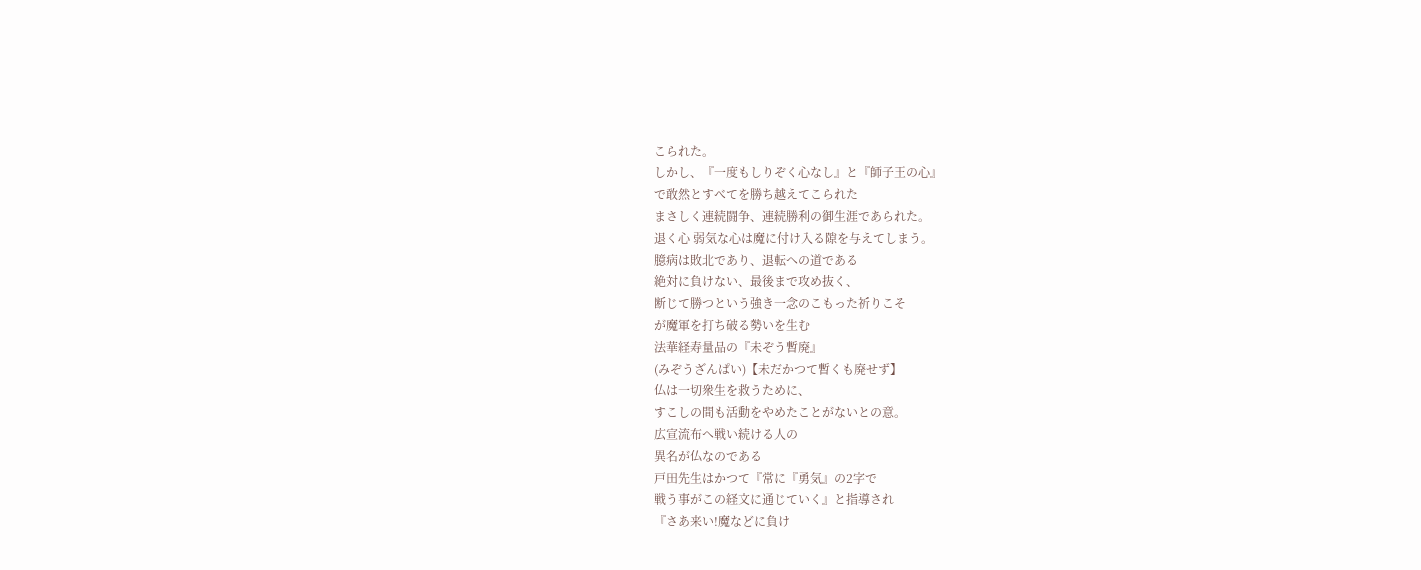こられた。
しかし、『一度もしりぞく心なし』と『師子王の心』
で敢然とすべてを勝ち越えてこられた
まさしく連続闘争、連続勝利の御生涯であられた。
退く心 弱気な心は魔に付け入る隙を与えてしまう。
臆病は敗北であり、退転への道である
絶対に負けない、最後まで攻め抜く、
断じて勝つという強き一念のこもった祈りこそ
が魔軍を打ち破る勢いを生む
法華経寿量品の『未ぞう暫廃』
(みぞうざんぱい)【未だかつて暫くも廃せず】
仏は一切衆生を救うために、
すこしの間も活動をやめたことがないとの意。
広宣流布へ戦い続ける人の
異名が仏なのである
戸田先生はかつて『常に『勇気』の2字で
戦う事がこの経文に通じていく』と指導され
『さあ来い!魔などに負け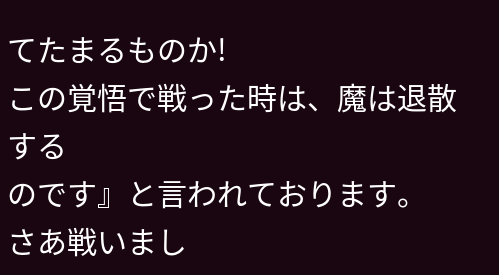てたまるものか!
この覚悟で戦った時は、魔は退散する
のです』と言われております。
さあ戦いまし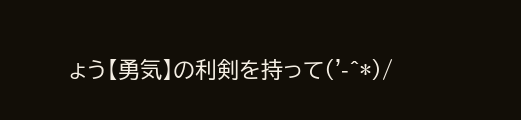ょう【勇気】の利剣を持って('-^*)/